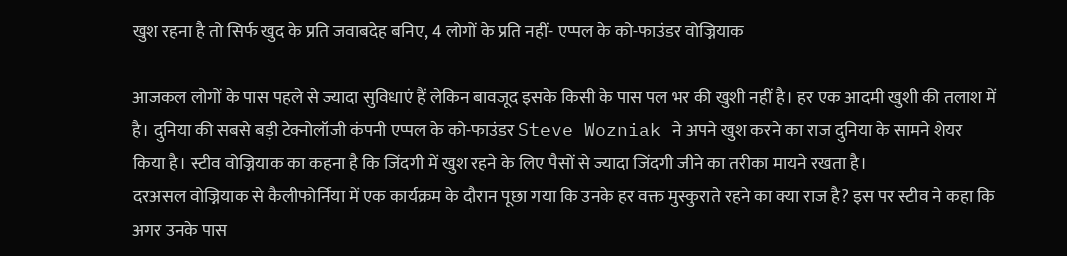खुश रहना है तो सिर्फ खुद के प्रति जवाबदेह बनिए, 4 लोगों के प्रति नहीं- एप्पल के को-फाउंडर वोज्नियाक

आजकल लोगों के पास पहले से ज्यादा सुविधाएं हैं लेकिन बावजूद इसके किसी के पास पल भर की खुशी नहीं है। हर एक आदमी खुशी की तलाश में है। दुनिया की सबसे बड़ी टेक्नोलॉजी कंपनी एप्पल के को-फाउंडर Steve Wozniak ने अपने खुश करने का राज दुनिया के सामने शेयर किया है। स्टीव वोज्नियाक का कहना है कि जिंदगी में खुश रहने के लिए पैसों से ज्यादा जिंदगी जीने का तरीका मायने रखता है।
दरअसल वोज्नियाक से कैलीफोर्निया में एक कार्यक्रम के दौरान पूछा गया कि उनके हर वक्त मुस्कुराते रहने का क्या राज है? इस पर स्टीव ने कहा कि अगर उनके पास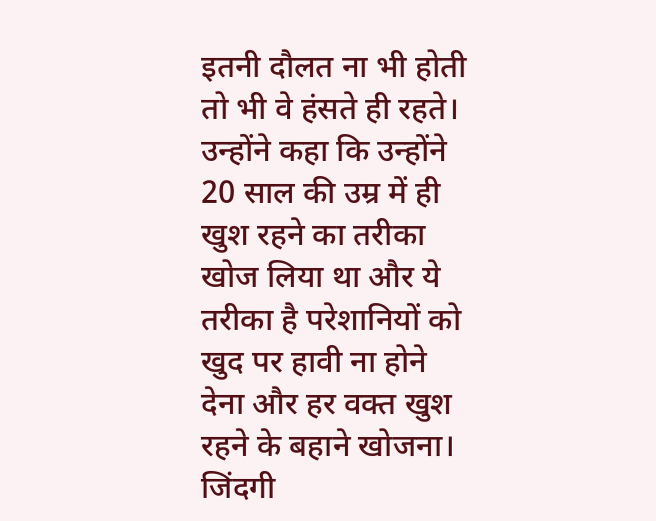इतनी दौलत ना भी होती तो भी वे हंसते ही रहते। उन्होंने कहा कि उन्होंने 20 साल की उम्र में ही खुश रहने का तरीका खोज लिया था और ये तरीका है परेशानियों को खुद पर हावी ना होने देना और हर वक्त खुश रहने के बहाने खोजना। जिंदगी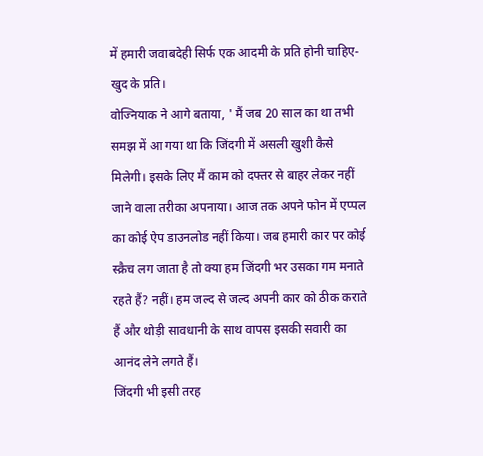में हमारी जवाबदेही सिर्फ एक आदमी के प्रति होनी चाहिए- खुद के प्रति।
वोज्नियाक ने आगे बताया, ' मैं जब 20 साल का था तभी समझ में आ गया था कि जिंदगी में असली खुशी कैसे मिलेगी। इसके लिए मैं काम को दफ्तर से बाहर लेकर नहीं जाने वाला तरीका अपनाया। आज तक अपने फोन में एप्पल का कोई ऐप डाउनलोड नहीं किया। जब हमारी कार पर कोई स्क्रैच लग जाता है तो क्या हम जिंदगी भर उसका गम मनाते रहते हैं? नहीं। हम जल्द से जल्द अपनी कार को ठीक कराते हैं और थोड़ी सावधानी के साथ वापस इसकी सवारी का आनंद लेने लगते हैं।
जिंदगी भी इसी तरह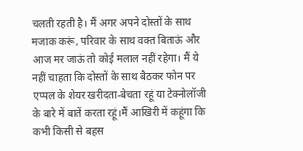चलती रहती है। मैं अगर अपने दोस्तों के साथ मजाक करूं, परिवार के साथ वक्त बिताऊं और आज मर जाऊं तो कोई मलाल नहीं रहेगा। मैं ये नहीं चाहता कि दोस्तों के साथ बैठकर फोन पर एप्पल के शेयर खरीदता-बेचता रहूं या टेक्नोलॉजी के बारे में बातें करता रहूं।मैं आखिरी में कहूंगा कि कभी किसी से बहस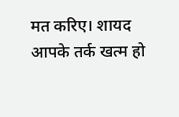मत करिए। शायद आपके तर्क खत्म हो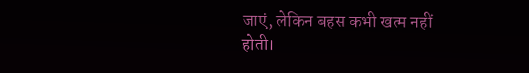जाएं, लेकिन बहस कभी खत्म नहीं होती।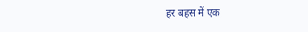हर बहस में एक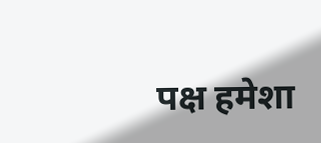पक्ष हमेशा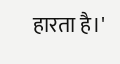हारता है।'